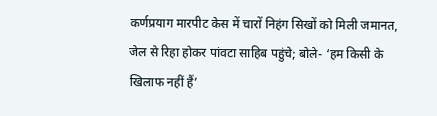कर्णप्रयाग मारपीट केस में चारों निहंग सिखों को मिली जमानत, जेल से रिहा होकर पांवटा साहिब पहुंचे; बोले- ‘हम किसी के खिलाफ नहीं हैं’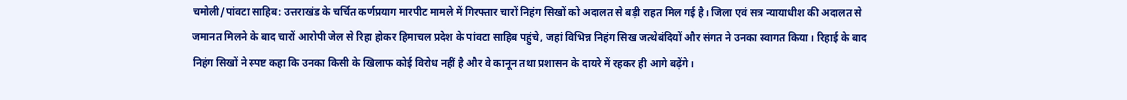चमोली/पांवटा साहिब: उत्तराखंड के चर्चित कर्णप्रयाग मारपीट मामले में गिरफ्तार चारों निहंग सिखों को अदालत से बड़ी राहत मिल गई है। जिला एवं सत्र न्यायाधीश की अदालत से जमानत मिलने के बाद चारों आरोपी जेल से रिहा होकर हिमाचल प्रदेश के पांवटा साहिब पहुंचे, जहां विभिन्न निहंग सिख जत्थेबंदियों और संगत ने उनका स्वागत किया। रिहाई के बाद निहंग सिखों ने स्पष्ट कहा कि उनका किसी के खिलाफ कोई विरोध नहीं है और वे कानून तथा प्रशासन के दायरे में रहकर ही आगे बढ़ेंगे।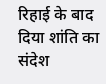रिहाई के बाद दिया शांति का संदेश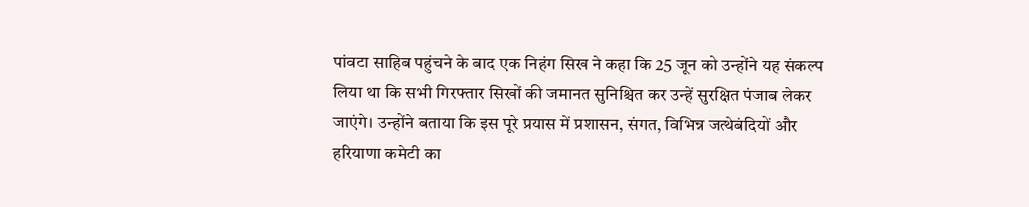पांवटा साहिब पहुंचने के बाद एक निहंग सिख ने कहा कि 25 जून को उन्होंने यह संकल्प लिया था कि सभी गिरफ्तार सिखों की जमानत सुनिश्चित कर उन्हें सुरक्षित पंजाब लेकर जाएंगे। उन्होंने बताया कि इस पूरे प्रयास में प्रशासन, संगत, विभिन्न जत्थेबंदियों और हरियाणा कमेटी का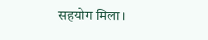सहयोग मिला।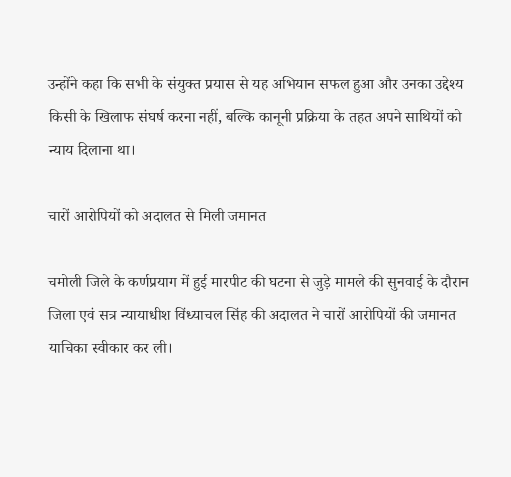उन्होंने कहा कि सभी के संयुक्त प्रयास से यह अभियान सफल हुआ और उनका उद्देश्य किसी के खिलाफ संघर्ष करना नहीं, बल्कि कानूनी प्रक्रिया के तहत अपने साथियों को न्याय दिलाना था।

चारों आरोपियों को अदालत से मिली जमानत

चमोली जिले के कर्णप्रयाग में हुई मारपीट की घटना से जुड़े मामले की सुनवाई के दौरान जिला एवं सत्र न्यायाधीश विंध्याचल सिंह की अदालत ने चारों आरोपियों की जमानत याचिका स्वीकार कर ली।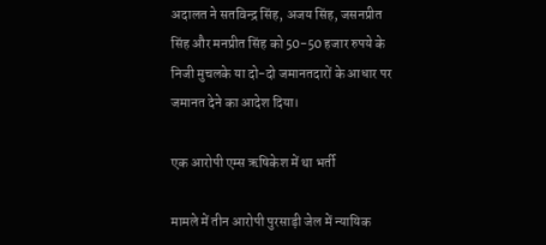अदालत ने सतविन्द्र सिंह, अजय सिंह, जसनप्रीत सिंह और मनप्रीत सिंह को 50-50 हजार रुपये के निजी मुचलके या दो-दो जमानतदारों के आधार पर जमानत देने का आदेश दिया।

एक आरोपी एम्स ऋषिकेश में था भर्ती

मामले में तीन आरोपी पुरसाड़ी जेल में न्यायिक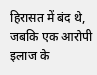हिरासत में बंद थे, जबकि एक आरोपी इलाज के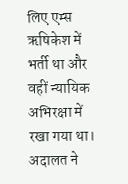लिए एम्स ऋषिकेश में भर्ती था और वहीं न्यायिक अभिरक्षा में रखा गया था। अदालत ने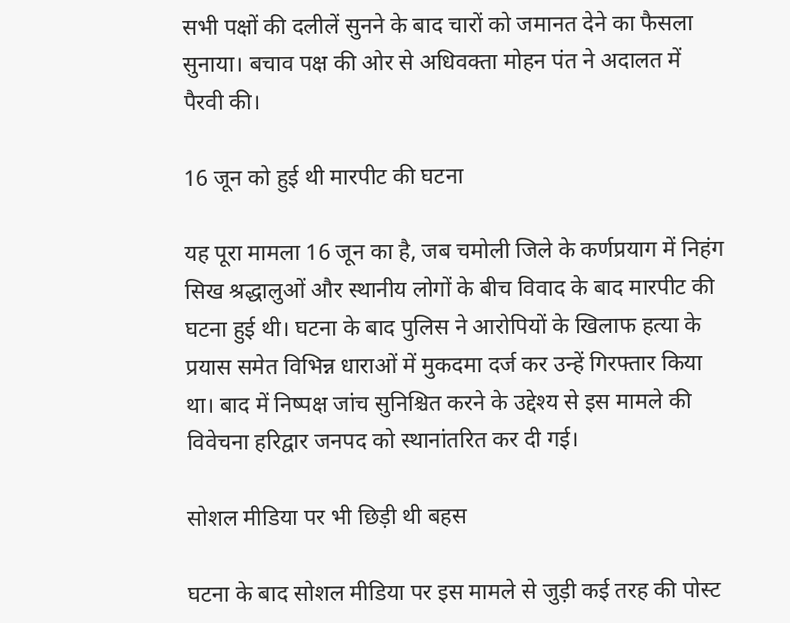सभी पक्षों की दलीलें सुनने के बाद चारों को जमानत देने का फैसला सुनाया। बचाव पक्ष की ओर से अधिवक्ता मोहन पंत ने अदालत में पैरवी की।

16 जून को हुई थी मारपीट की घटना

यह पूरा मामला 16 जून का है, जब चमोली जिले के कर्णप्रयाग में निहंग सिख श्रद्धालुओं और स्थानीय लोगों के बीच विवाद के बाद मारपीट की घटना हुई थी। घटना के बाद पुलिस ने आरोपियों के खिलाफ हत्या के प्रयास समेत विभिन्न धाराओं में मुकदमा दर्ज कर उन्हें गिरफ्तार किया था। बाद में निष्पक्ष जांच सुनिश्चित करने के उद्देश्य से इस मामले की विवेचना हरिद्वार जनपद को स्थानांतरित कर दी गई।

सोशल मीडिया पर भी छिड़ी थी बहस

घटना के बाद सोशल मीडिया पर इस मामले से जुड़ी कई तरह की पोस्ट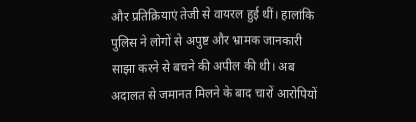और प्रतिक्रियाएं तेजी से वायरल हुई थीं। हालांकि पुलिस ने लोगों से अपुष्ट और भ्रामक जानकारी साझा करने से बचने की अपील की थी। अब अदालत से जमानत मिलने के बाद चारों आरोपियों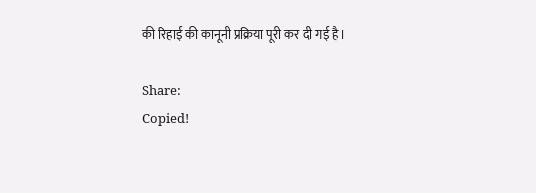की रिहाई की कानूनी प्रक्रिया पूरी कर दी गई है।

Share:
Copied!